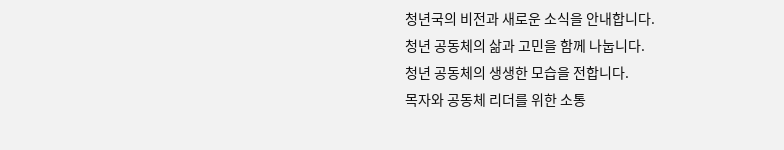청년국의 비전과 새로운 소식을 안내합니다.
청년 공동체의 삶과 고민을 함께 나눕니다.
청년 공동체의 생생한 모습을 전합니다.
목자와 공동체 리더를 위한 소통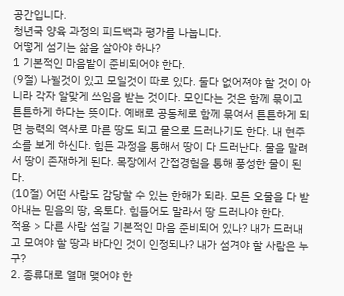공간입니다.
청년국 양육 과정의 피드백과 평가를 나눕니다.
어떻게 섬기는 삶을 살아야 하나?
1 기본적인 마음밭이 준비되어야 한다.
(9절) 나뉠것이 있고 모일것이 따로 있다. 둘다 없어져야 할 것이 아니라 각자 알맞게 쓰임을 받는 것이다. 모인다는 것은 함께 묶이고 튼튼하게 하다는 뜻이다. 예배로 공동체로 함께 묶여서 튼튼하게 되면 능력의 역사로 마른 땅도 되고 뭍으로 드러나기도 한다. 내 현주소를 보게 하신다. 힘든 과정을 통해서 땅이 다 드러난다. 물을 말려서 땅이 존재하게 된다. 목장에서 간접경험을 통해 풍성한 물이 된다.
(10절) 어떤 사람도 감당할 수 있는 한해가 되라. 모든 오물을 다 받아내는 믿음의 땅, 옥토다. 힘들어도 말라서 땅 드러나야 한다.
적용 > 다른 사람 섬길 기본적인 마음 준비되어 있나? 내가 드러내고 모여야 할 땅과 바다인 것이 인정되나? 내가 섬겨야 할 사람은 누구?
2. 종류대로 열매 맺어야 한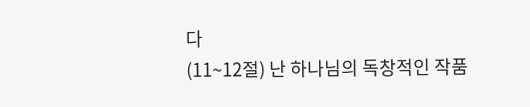다
(11~12절) 난 하나님의 독창적인 작품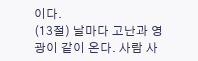이다.
(13절) 날마다 고난과 영광이 같이 온다. 사람 사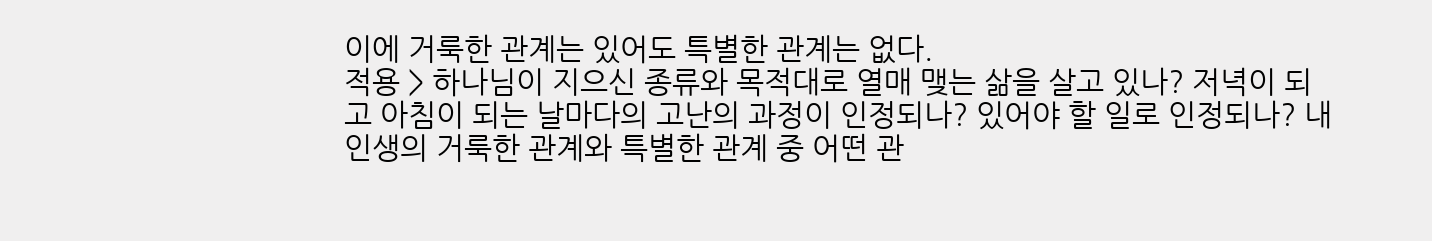이에 거룩한 관계는 있어도 특별한 관계는 없다.
적용 > 하나님이 지으신 종류와 목적대로 열매 맺는 삶을 살고 있나? 저녁이 되고 아침이 되는 날마다의 고난의 과정이 인정되나? 있어야 할 일로 인정되나? 내 인생의 거룩한 관계와 특별한 관계 중 어떤 관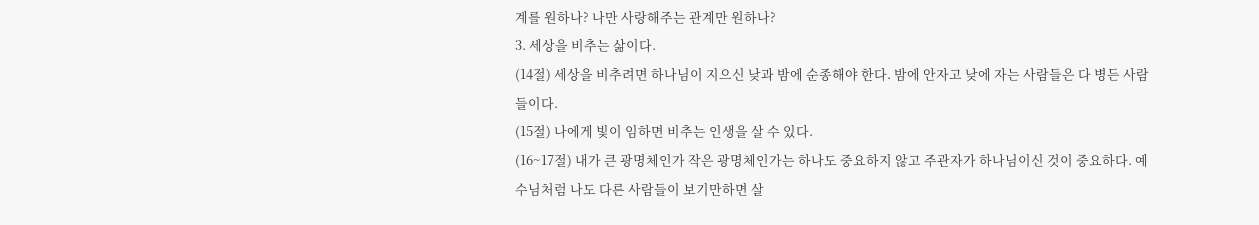계를 원하나? 나만 사랑해주는 관계만 원하나?
3. 세상을 비추는 삶이다.
(14절) 세상을 비추려면 하나님이 지으신 낮과 밤에 순종해야 한다. 밤에 안자고 낮에 자는 사람들은 다 병든 사람들이다.
(15절) 나에게 빛이 임하면 비추는 인생을 살 수 있다.
(16~17절) 내가 큰 광명체인가 작은 광명체인가는 하나도 중요하지 않고 주관자가 하나님이신 것이 중요하다. 예수님처럼 나도 다른 사람들이 보기만하면 살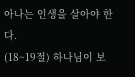아나는 인생을 살아야 한다.
(18~19절) 하나님이 보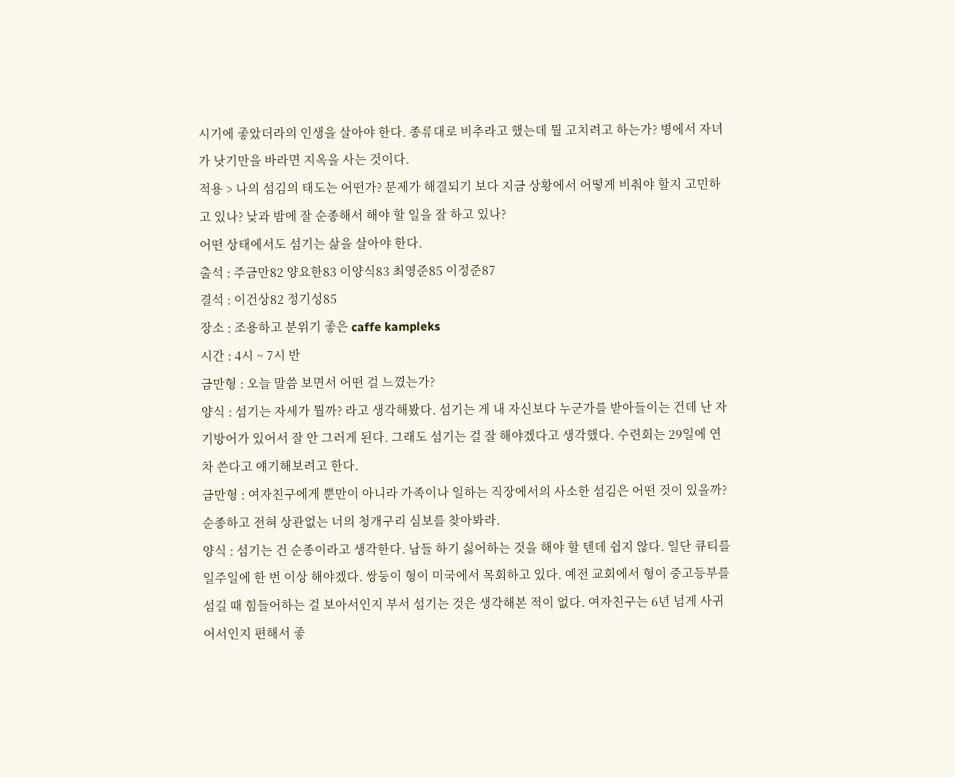시기에 좋았더라의 인생을 살아야 한다. 종류대로 비추라고 했는데 뭘 고치려고 하는가? 병에서 자녀가 낫기만을 바라면 지옥을 사는 것이다.
적용 > 나의 섬김의 태도는 어떤가? 문제가 해결되기 보다 지금 상황에서 어떻게 비춰야 할지 고민하고 있나? 낮과 밤에 잘 순종해서 해야 할 일을 잘 하고 있나?
어떤 상태에서도 섬기는 삶을 살아야 한다.
출석 : 주금만82 양요한83 이양식83 최영준85 이정준87
결석 : 이건상82 정기성85
장소 : 조용하고 분위기 좋은 caffe kampleks
시간 : 4시 ~ 7시 반
금만형 : 오늘 말씀 보면서 어떤 걸 느꼈는가?
양식 : 섬기는 자세가 뭘까? 라고 생각해봤다. 섬기는 게 내 자신보다 누군가를 받아들이는 건데 난 자기방어가 있어서 잘 안 그러게 된다. 그래도 섬기는 걸 잘 해야겠다고 생각했다. 수련회는 29일에 연차 쓴다고 얘기해보려고 한다.
금만형 : 여자친구에게 뿐만이 아니라 가족이나 일하는 직장에서의 사소한 섬김은 어떤 것이 있을까? 순종하고 전혀 상관없는 너의 청개구리 심보를 찾아봐라.
양식 : 섬기는 건 순종이라고 생각한다. 남들 하기 싫어하는 것을 해야 할 텐데 쉽지 않다. 일단 큐티를 일주일에 한 번 이상 해야겠다. 쌍둥이 형이 미국에서 목회하고 있다. 예전 교회에서 형이 중고등부를 섬길 때 힘들어하는 걸 보아서인지 부서 섬기는 것은 생각해본 적이 없다. 여자친구는 6년 넘게 사귀어서인지 편해서 좋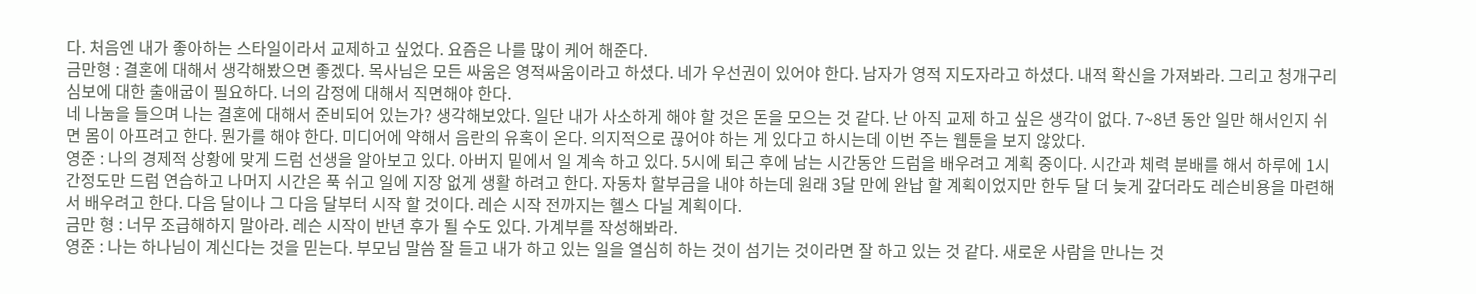다. 처음엔 내가 좋아하는 스타일이라서 교제하고 싶었다. 요즘은 나를 많이 케어 해준다.
금만형 : 결혼에 대해서 생각해봤으면 좋겠다. 목사님은 모든 싸움은 영적싸움이라고 하셨다. 네가 우선권이 있어야 한다. 남자가 영적 지도자라고 하셨다. 내적 확신을 가져봐라. 그리고 청개구리 심보에 대한 출애굽이 필요하다. 너의 감정에 대해서 직면해야 한다.
네 나눔을 들으며 나는 결혼에 대해서 준비되어 있는가? 생각해보았다. 일단 내가 사소하게 해야 할 것은 돈을 모으는 것 같다. 난 아직 교제 하고 싶은 생각이 없다. 7~8년 동안 일만 해서인지 쉬면 몸이 아프려고 한다. 뭔가를 해야 한다. 미디어에 약해서 음란의 유혹이 온다. 의지적으로 끊어야 하는 게 있다고 하시는데 이번 주는 웹툰을 보지 않았다.
영준 : 나의 경제적 상황에 맞게 드럼 선생을 알아보고 있다. 아버지 밑에서 일 계속 하고 있다. 5시에 퇴근 후에 남는 시간동안 드럼을 배우려고 계획 중이다. 시간과 체력 분배를 해서 하루에 1시간정도만 드럼 연습하고 나머지 시간은 푹 쉬고 일에 지장 없게 생활 하려고 한다. 자동차 할부금을 내야 하는데 원래 3달 만에 완납 할 계획이었지만 한두 달 더 늦게 갚더라도 레슨비용을 마련해서 배우려고 한다. 다음 달이나 그 다음 달부터 시작 할 것이다. 레슨 시작 전까지는 헬스 다닐 계획이다.
금만 형 : 너무 조급해하지 말아라. 레슨 시작이 반년 후가 될 수도 있다. 가계부를 작성해봐라.
영준 : 나는 하나님이 계신다는 것을 믿는다. 부모님 말씀 잘 듣고 내가 하고 있는 일을 열심히 하는 것이 섬기는 것이라면 잘 하고 있는 것 같다. 새로운 사람을 만나는 것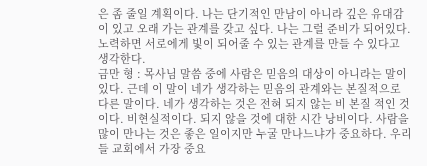은 좀 줄일 계획이다. 나는 단기적인 만남이 아니라 깊은 유대감이 있고 오래 가는 관계를 갖고 싶다. 나는 그럴 준비가 되어있다. 노력하면 서로에게 빛이 되어줄 수 있는 관계를 만들 수 있다고 생각한다.
금만 형 : 목사님 말씀 중에 사람은 믿음의 대상이 아니라는 말이 있다. 근데 이 말이 네가 생각하는 믿음의 관계와는 본질적으로 다른 말이다. 네가 생각하는 것은 전혀 되지 않는 비 본질 적인 것이다. 비현실적이다. 되지 않을 것에 대한 시간 낭비이다. 사람을 많이 만나는 것은 좋은 일이지만 누굴 만나느냐가 중요하다. 우리들 교회에서 가장 중요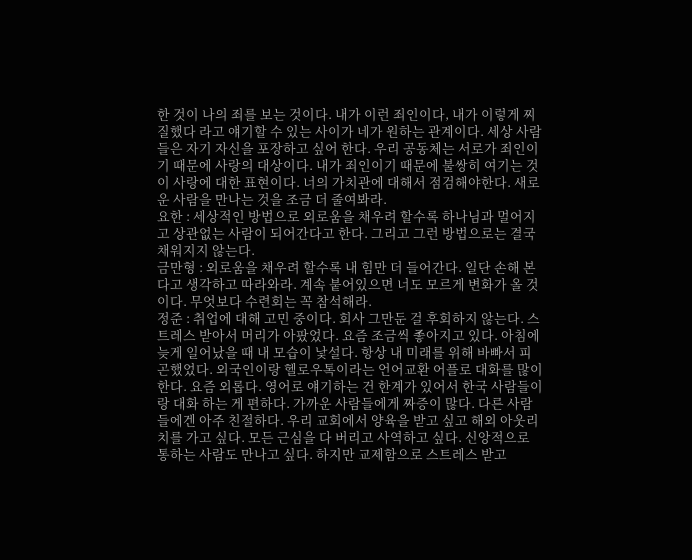한 것이 나의 죄를 보는 것이다. 내가 이런 죄인이다, 내가 이렇게 찌질했다 라고 얘기할 수 있는 사이가 네가 원하는 관계이다. 세상 사람들은 자기 자신을 포장하고 싶어 한다. 우리 공동체는 서로가 죄인이기 때문에 사랑의 대상이다. 내가 죄인이기 때문에 불쌍히 여기는 것이 사랑에 대한 표현이다. 너의 가치관에 대해서 점검해야한다. 새로운 사람을 만나는 것을 조금 더 줄여봐라.
요한 : 세상적인 방법으로 외로움을 채우려 할수록 하나님과 멀어지고 상관없는 사람이 되어간다고 한다. 그리고 그런 방법으로는 결국 채워지지 않는다.
금만형 : 외로움을 채우려 할수록 내 힘만 더 들어간다. 일단 손해 본다고 생각하고 따라와라. 계속 붙어있으면 너도 모르게 변화가 올 것이다. 무엇보다 수련회는 꼭 참석해라.
정준 : 취업에 대해 고민 중이다. 회사 그만둔 걸 후회하지 않는다. 스트레스 받아서 머리가 아팠었다. 요즘 조금씩 좋아지고 있다. 아침에 늦게 일어났을 때 내 모습이 낯설다. 항상 내 미래를 위해 바빠서 피곤했었다. 외국인이랑 헬로우톡이라는 언어교환 어플로 대화를 많이 한다. 요즘 외롭다. 영어로 얘기하는 건 한계가 있어서 한국 사람들이랑 대화 하는 게 편하다. 가까운 사람들에게 짜증이 많다. 다른 사람들에겐 아주 친절하다. 우리 교회에서 양육을 받고 싶고 해외 아웃리치를 가고 싶다. 모든 근심을 다 버리고 사역하고 싶다. 신앙적으로 통하는 사람도 만나고 싶다. 하지만 교제함으로 스트레스 받고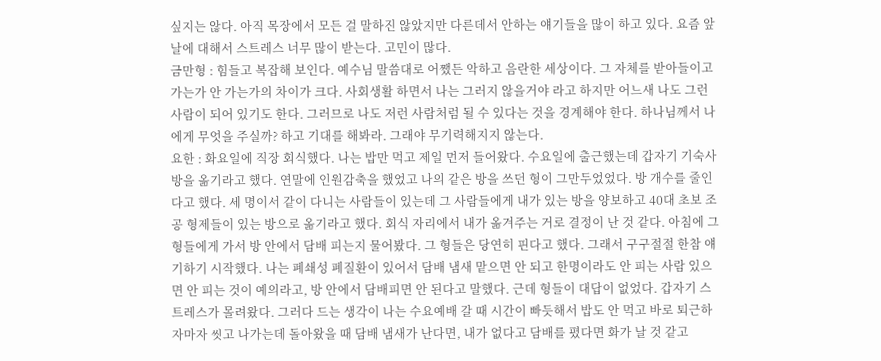싶지는 않다. 아직 목장에서 모든 걸 말하진 않았지만 다른데서 안하는 얘기들을 많이 하고 있다. 요즘 앞날에 대해서 스트레스 너무 많이 받는다. 고민이 많다.
금만형 : 힘들고 복잡해 보인다. 예수님 말씀대로 어쨌든 악하고 음란한 세상이다. 그 자체를 받아들이고 가는가 안 가는가의 차이가 크다. 사회생활 하면서 나는 그러지 않을거야 라고 하지만 어느새 나도 그런 사람이 되어 있기도 한다. 그러므로 나도 저런 사람처럼 될 수 있다는 것을 경계해야 한다. 하나님께서 나에게 무엇을 주실까? 하고 기대를 해봐라. 그래야 무기력해지지 않는다.
요한 : 화요일에 직장 회식했다. 나는 밥만 먹고 제일 먼저 들어왔다. 수요일에 출근했는데 갑자기 기숙사 방을 옮기라고 했다. 연말에 인원감축을 했었고 나의 같은 방을 쓰던 형이 그만두었었다. 방 개수를 줄인다고 했다. 세 명이서 같이 다니는 사람들이 있는데 그 사람들에게 내가 있는 방을 양보하고 40대 초보 조공 형제들이 있는 방으로 옮기라고 했다. 회식 자리에서 내가 옮겨주는 거로 결정이 난 것 같다. 아침에 그 형들에게 가서 방 안에서 담배 피는지 물어봤다. 그 형들은 당연히 핀다고 했다. 그래서 구구절절 한참 얘기하기 시작했다. 나는 폐쇄성 폐질환이 있어서 담배 냄새 맡으면 안 되고 한명이라도 안 피는 사람 있으면 안 피는 것이 예의라고, 방 안에서 담배피면 안 된다고 말했다. 근데 형들이 대답이 없었다. 갑자기 스트레스가 몰려왔다. 그러다 드는 생각이 나는 수요예배 갈 때 시간이 빠듯해서 밥도 안 먹고 바로 퇴근하자마자 씻고 나가는데 돌아왔을 때 담배 냄새가 난다면, 내가 없다고 담배를 폈다면 화가 날 것 같고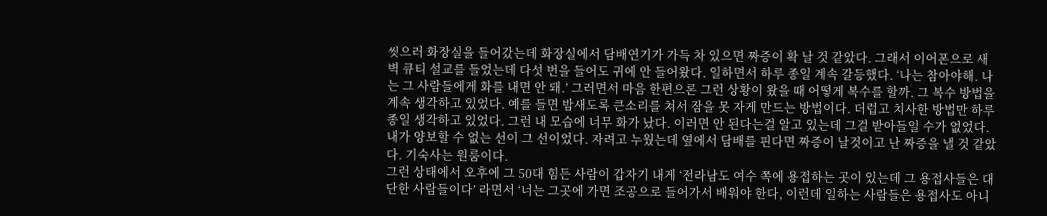씻으러 화장실을 들어갔는데 화장실에서 담배연기가 가득 차 있으면 짜증이 확 날 것 같았다. 그래서 이어폰으로 새벽 큐티 설교를 들었는데 다섯 번을 들어도 귀에 안 들어왔다. 일하면서 하루 종일 계속 갈등했다. ‘나는 참아야해. 나는 그 사람들에게 화를 내면 안 돼.’ 그러면서 마음 한편으론 그런 상황이 왔을 때 어떻게 복수를 할까. 그 복수 방법을 계속 생각하고 있었다. 예를 들면 밤새도록 큰소리를 쳐서 잠을 못 자게 만드는 방법이다. 더럽고 치사한 방법만 하루 종일 생각하고 있었다. 그런 내 모습에 너무 화가 났다. 이러면 안 된다는걸 알고 있는데 그걸 받아들일 수가 없었다. 내가 양보할 수 없는 선이 그 선이었다. 자려고 누웠는데 옆에서 담배를 핀다면 짜증이 날것이고 난 짜증을 낼 것 같았다. 기숙사는 원룸이다.
그런 상태에서 오후에 그 50대 힘든 사람이 갑자기 내게 ‘전라남도 여수 쪽에 용접하는 곳이 있는데 그 용접사들은 대단한 사람들이다’ 라면서 ‘너는 그곳에 가면 조공으로 들어가서 배워야 한다, 이런데 일하는 사람들은 용접사도 아니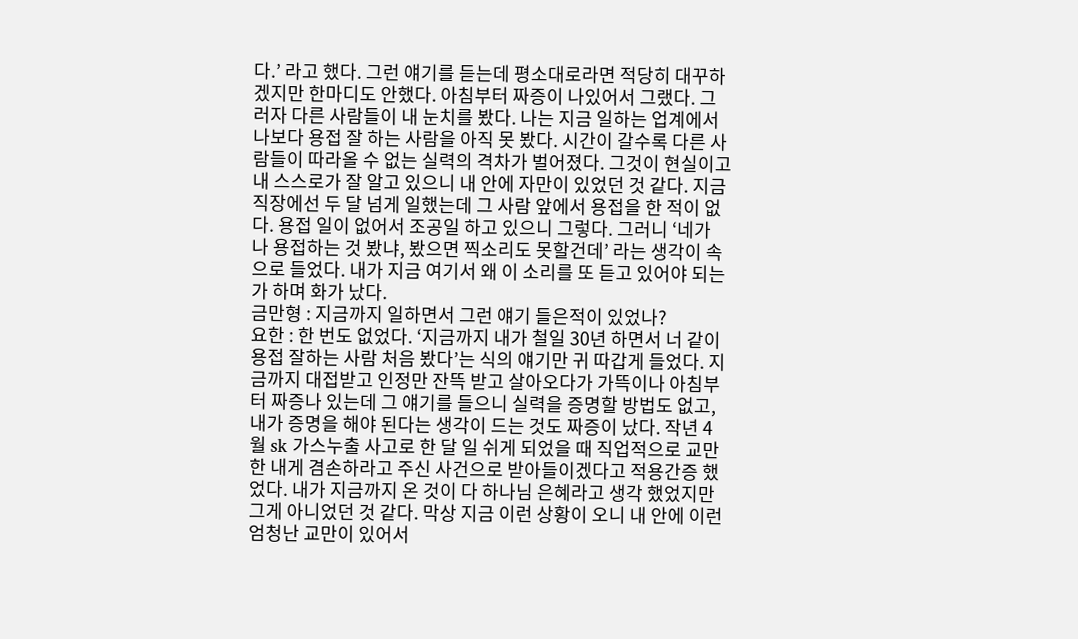다.’ 라고 했다. 그런 얘기를 듣는데 평소대로라면 적당히 대꾸하겠지만 한마디도 안했다. 아침부터 짜증이 나있어서 그랬다. 그러자 다른 사람들이 내 눈치를 봤다. 나는 지금 일하는 업계에서 나보다 용접 잘 하는 사람을 아직 못 봤다. 시간이 갈수록 다른 사람들이 따라올 수 없는 실력의 격차가 벌어졌다. 그것이 현실이고 내 스스로가 잘 알고 있으니 내 안에 자만이 있었던 것 같다. 지금 직장에선 두 달 넘게 일했는데 그 사람 앞에서 용접을 한 적이 없다. 용접 일이 없어서 조공일 하고 있으니 그렇다. 그러니 ‘네가 나 용접하는 것 봤냐, 봤으면 찍소리도 못할건데’ 라는 생각이 속으로 들었다. 내가 지금 여기서 왜 이 소리를 또 듣고 있어야 되는가 하며 화가 났다.
금만형 : 지금까지 일하면서 그런 얘기 들은적이 있었나?
요한 : 한 번도 없었다. ‘지금까지 내가 철일 30년 하면서 너 같이 용접 잘하는 사람 처음 봤다’는 식의 얘기만 귀 따갑게 들었다. 지금까지 대접받고 인정만 잔뜩 받고 살아오다가 가뜩이나 아침부터 짜증나 있는데 그 얘기를 들으니 실력을 증명할 방법도 없고, 내가 증명을 해야 된다는 생각이 드는 것도 짜증이 났다. 작년 4월 sk 가스누출 사고로 한 달 일 쉬게 되었을 때 직업적으로 교만한 내게 겸손하라고 주신 사건으로 받아들이겠다고 적용간증 했었다. 내가 지금까지 온 것이 다 하나님 은혜라고 생각 했었지만 그게 아니었던 것 같다. 막상 지금 이런 상황이 오니 내 안에 이런 엄청난 교만이 있어서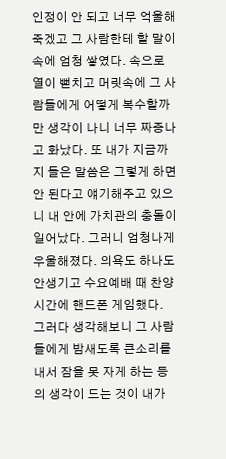인정이 안 되고 너무 억울해 죽겠고 그 사람한테 할 말이 속에 엄청 쌓였다. 속으로 열이 뻗치고 머릿속에 그 사람들에게 어떻게 복수할까만 생각이 나니 너무 짜증나고 화났다. 또 내가 지금까지 들은 말씀은 그렇게 하면 안 된다고 얘기해주고 있으니 내 안에 가치관의 충돌이 일어났다. 그러니 엄청나게 우울해졌다. 의욕도 하나도 안생기고 수요예배 때 찬양시간에 핸드폰 게임했다.
그러다 생각해보니 그 사람들에게 밤새도록 큰소리를 내서 잠을 못 자게 하는 등의 생각이 드는 것이 내가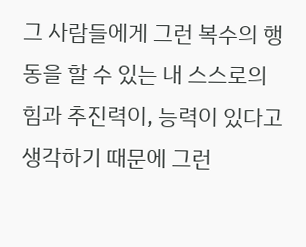그 사람들에게 그런 복수의 행동을 할 수 있는 내 스스로의 힘과 추진력이, 능력이 있다고 생각하기 때문에 그런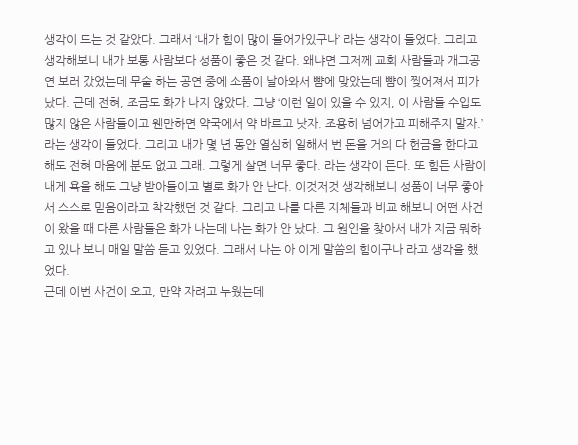생각이 드는 것 같았다. 그래서 ‘내가 힘이 많이 들어가있구나’ 라는 생각이 들었다. 그리고 생각해보니 내가 보통 사람보다 성품이 좋은 것 같다. 왜냐면 그저께 교회 사람들과 개그공연 보러 갔었는데 무술 하는 공연 중에 소품이 날아와서 뺨에 맞았는데 뺨이 찢어져서 피가 났다. 근데 전혀, 조금도 화가 나지 않았다. 그냥 ‘이런 일이 있을 수 있지, 이 사람들 수입도 많지 않은 사람들이고 웬만하면 약국에서 약 바르고 낫자. 조용히 넘어가고 피해주지 말자.’라는 생각이 들었다. 그리고 내가 몇 년 동안 열심히 일해서 번 돈을 거의 다 헌금을 한다고 해도 전혀 마음에 분도 없고 그래. 그렇게 살면 너무 좋다. 라는 생각이 든다. 또 힘든 사람이 내게 욕을 해도 그냥 받아들이고 별로 화가 안 난다. 이것저것 생각해보니 성품이 너무 좋아서 스스로 믿음이라고 착각했던 것 같다. 그리고 나를 다른 지체들과 비교 해보니 어떤 사건이 왔을 때 다른 사람들은 화가 나는데 나는 화가 안 났다. 그 원인을 찾아서 내가 지금 뭐하고 있나 보니 매일 말씀 듣고 있었다. 그래서 나는 아 이게 말씀의 힘이구나 라고 생각을 했었다.
근데 이번 사건이 오고, 만약 자려고 누웠는데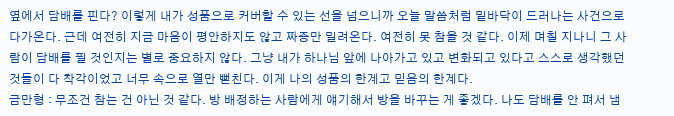옆에서 담배를 핀다? 이렇게 내가 성품으로 커버할 수 있는 선을 넘으니까 오늘 말씀처럼 밑바닥이 드러나는 사건으로 다가온다. 근데 여전히 지금 마음이 평안하지도 않고 짜증만 밀려온다. 여전히 못 참을 것 같다. 이제 며칠 지나니 그 사람이 담배를 필 것인지는 별로 중요하지 않다. 그냥 내가 하나님 앞에 나아가고 있고 변화되고 있다고 스스로 생각했던 것들이 다 착각이었고 너무 속으로 열만 뻗친다. 이게 나의 성품의 한계고 믿음의 한계다.
금만형 : 무조건 참는 건 아닌 것 같다. 방 배정하는 사람에게 얘기해서 방을 바꾸는 게 좋겠다. 나도 담배를 안 펴서 냄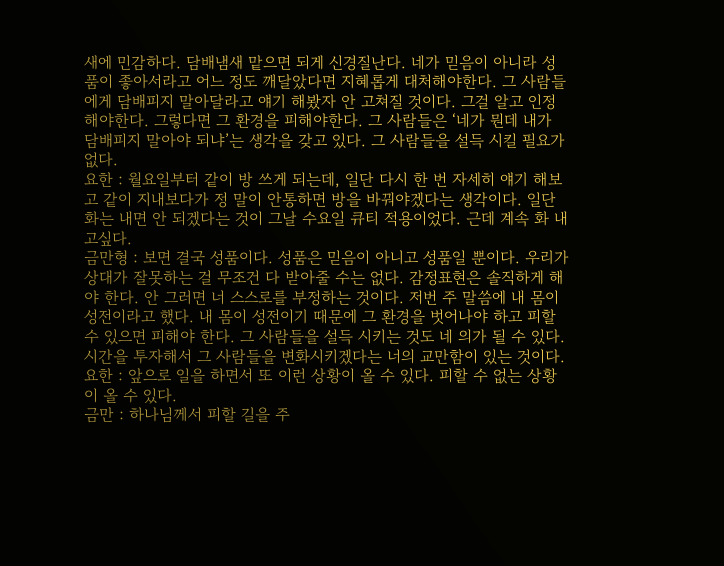새에 민감하다. 담배냄새 맡으면 되게 신경질난다. 네가 믿음이 아니라 성품이 좋아서라고 어느 정도 깨달았다면 지혜롭게 대처해야한다. 그 사람들에게 담배피지 말아달라고 얘기 해봤자 안 고쳐질 것이다. 그걸 알고 인정해야한다. 그렇다면 그 환경을 피해야한다. 그 사람들은 ‘네가 뭔데 내가 담배피지 말아야 되냐’는 생각을 갖고 있다. 그 사람들을 설득 시킬 필요가 없다.
요한 : 월요일부터 같이 방 쓰게 되는데, 일단 다시 한 번 자세히 얘기 해보고 같이 지내보다가 정 말이 안통하면 방을 바꿔야겠다는 생각이다. 일단 화는 내면 안 되겠다는 것이 그날 수요일 큐티 적용이었다. 근데 계속 화 내고싶다.
금만형 : 보면 결국 성품이다. 성품은 믿음이 아니고 성품일 뿐이다. 우리가 상대가 잘못하는 걸 무조건 다 받아줄 수는 없다. 감정표현은 솔직하게 해야 한다. 안 그러면 너 스스로를 부정하는 것이다. 저번 주 말씀에 내 몸이 성전이라고 했다. 내 몸이 성전이기 때문에 그 환경을 벗어나야 하고 피할 수 있으면 피해야 한다. 그 사람들을 설득 시키는 것도 네 의가 될 수 있다. 시간을 투자해서 그 사람들을 변화시키겠다는 너의 교만함이 있는 것이다.
요한 : 앞으로 일을 하면서 또 이런 상황이 올 수 있다. 피할 수 없는 상황이 올 수 있다.
금만 : 하나님께서 피할 길을 주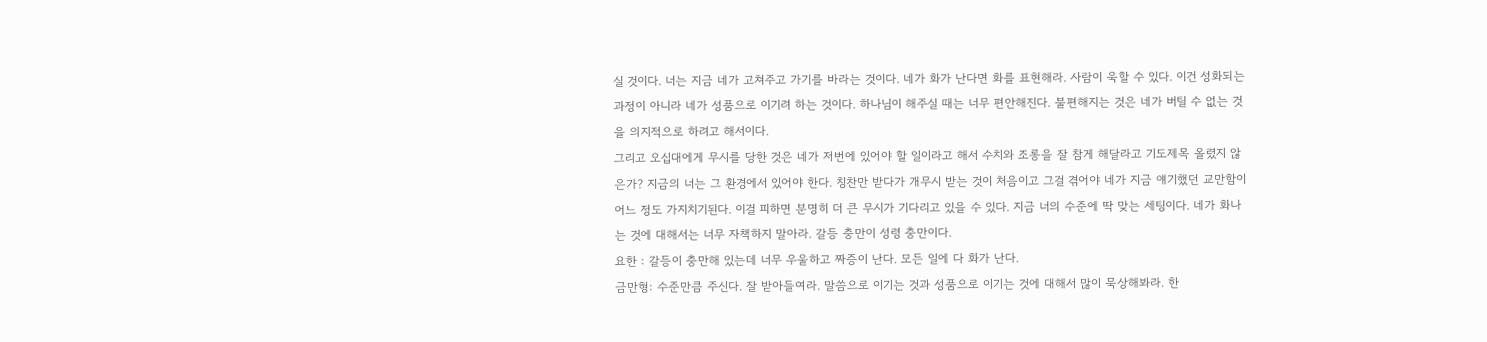실 것이다. 너는 지금 네가 고쳐주고 가기를 바라는 것이다. 네가 화가 난다면 화를 표현해라. 사람이 욱할 수 있다. 이건 성화되는 과정이 아니라 네가 성품으로 이기려 하는 것이다. 하나님이 해주실 때는 너무 편안해진다. 불편해지는 것은 네가 버틸 수 없는 것을 의지적으로 하려고 해서이다.
그리고 오십대에게 무시를 당한 것은 네가 저번에 있어야 할 일이라고 해서 수치와 조롱을 잘 참게 해달라고 기도제목 올렸지 않은가? 지금의 너는 그 환경에서 있어야 한다. 칭찬만 받다가 개무시 받는 것이 처음이고 그걸 겪어야 네가 지금 얘기했던 교만함이 어느 정도 가지치기된다. 이걸 피하면 분명히 더 큰 무시가 기다리고 있을 수 있다. 지금 너의 수준에 딱 맞는 세팅이다. 네가 화나는 것에 대해서는 너무 자책하지 말아라. 갈등 충만이 성령 충만이다.
요한 : 갈등이 충만해 있는데 너무 우울하고 짜증이 난다. 모든 일에 다 화가 난다.
금만형: 수준만큼 주신다. 잘 받아들여라. 말씀으로 이기는 것과 성품으로 이기는 것에 대해서 많이 묵상해봐라. 한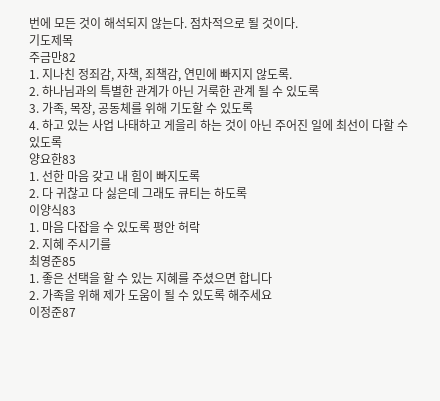번에 모든 것이 해석되지 않는다. 점차적으로 될 것이다.
기도제목
주금만82
1. 지나친 정죄감, 자책, 죄책감, 연민에 빠지지 않도록.
2. 하나님과의 특별한 관계가 아닌 거룩한 관계 될 수 있도록
3. 가족, 목장, 공동체를 위해 기도할 수 있도록
4. 하고 있는 사업 나태하고 게을리 하는 것이 아닌 주어진 일에 최선이 다할 수 있도록
양요한83
1. 선한 마음 갖고 내 힘이 빠지도록
2. 다 귀찮고 다 싫은데 그래도 큐티는 하도록
이양식83
1. 마음 다잡을 수 있도록 평안 허락
2. 지혜 주시기를
최영준85
1. 좋은 선택을 할 수 있는 지혜를 주셨으면 합니다
2. 가족을 위해 제가 도움이 될 수 있도록 해주세요
이정준87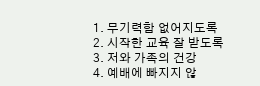1. 무기력함 없어지도록
2. 시작한 교육 잘 받도록
3. 저와 가족의 건강
4. 예배에 빠지지 않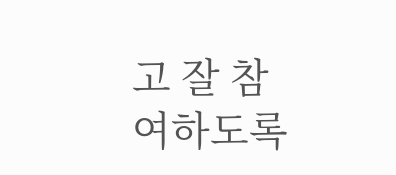고 잘 참여하도록